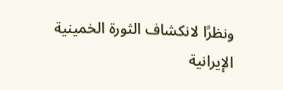ونظرًا لانكشاف الثورة الخمينية الإيرانية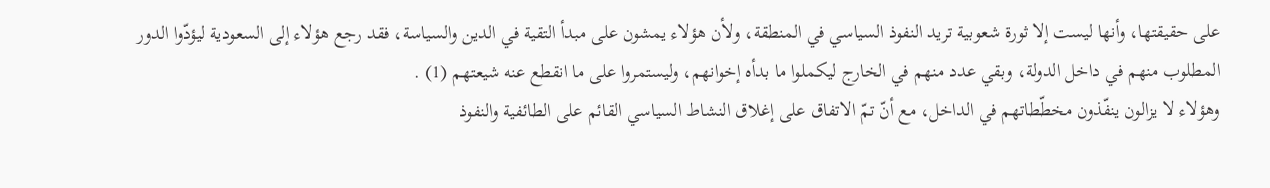على حقيقتها، وأنها ليست إلا ثورة شعوبية تريد النفوذ السياسي في المنطقة، ولأن هؤلاء يمشون على مبدأ التقية في الدين والسياسة، فقد رجع هؤلاء إلى السعودية ليؤدّوا الدور المطلوب منهم في داخل الدولة، وبقي عدد منهم في الخارج ليكملوا ما بدأه إخوانهم، وليستمروا على ما انقطع عنه شيعتهم (1) .
وهؤلاء لا يزالون ينفّذون مخطّطاتهم في الداخل، مع أنّ تمّ الاتفاق على إغلاق النشاط السياسي القائم على الطائفية والنفوذ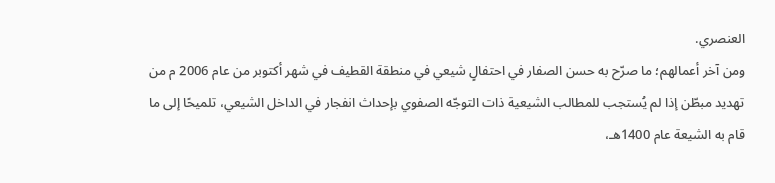العنصري.
ومن آخر أعمالهم؛ ما صرّح به حسن الصفار في احتفالٍ شيعي في منطقة القطيف في شهر أكتوبر من عام 2006 م من تهديد مبطّن إذا لم يُستجب للمطالب الشيعية ذات التوجّه الصفوي بإحداث انفجار في الداخل الشيعي، تلميحًا إلى ما قام به الشيعة عام 1400هـ،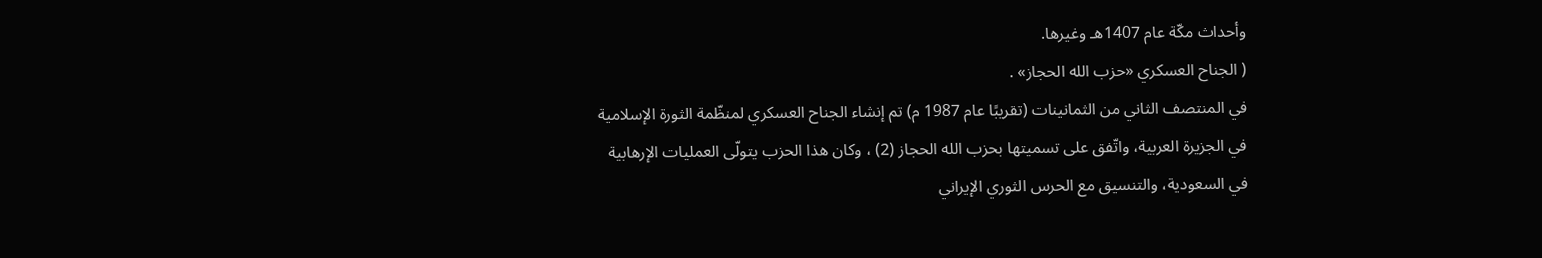وأحداث مكّة عام 1407هـ وغيرها.
( الجناح العسكري «حزب الله الحجاز» .
في المنتصف الثاني من الثمانينات (تقريبًا عام 1987 م) تم إنشاء الجناح العسكري لمنظّمة الثورة الإسلامية في الجزيرة العربية، واتّفق على تسميتها بحزب الله الحجاز (2) ، وكان هذا الحزب يتولّى العمليات الإرهابية في السعودية، والتنسيق مع الحرس الثوري الإيراني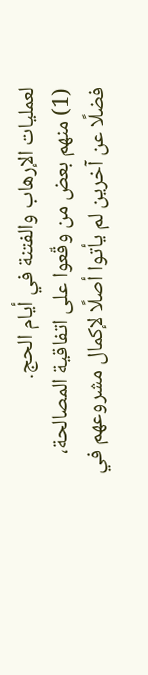لعمليات الإرهاب والفتنة في أيام الحج.
(1) منهم بعض من وقّعوا على اتفاقية المصالحة، فضلًا عن آخرين لم يأتوا أصلًا لإكمال مشروعهم في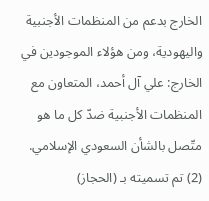الخارج بدعم من المنظمات الأجنبية واليهودية، ومن هؤلاء الموجودين في الخارج: علي آل أحمد، المتعاون مع المنظمات الأجنبية ضدّ كل ما هو متّصل بالشأن السعودي الإسلامي.
(2) تم تسميته بـ (الحجاز)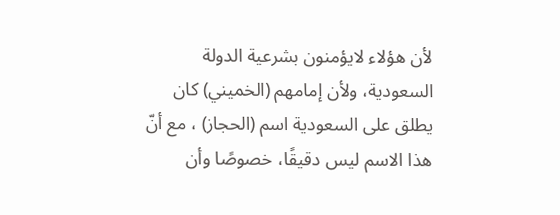لأن هؤلاء لايؤمنون بشرعية الدولة السعودية، ولأن إمامهم (الخميني) كان يطلق على السعودية اسم (الحجاز) ، مع أنّ هذا الاسم ليس دقيقًا، خصوصًا وأن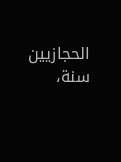الحجازيين سنة،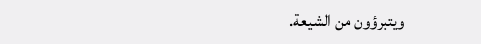ويتبرؤون من الشيعة.